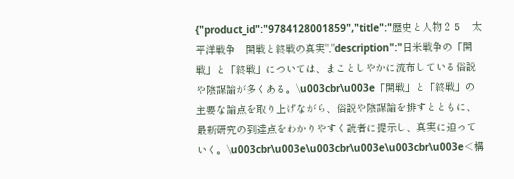{"product_id":"9784128001859","title":"歴史と人物２５　太平洋戦争　開戦と終戦の真実","description":"日米戦争の「開戦」と「終戦」については、まことしやかに流布している俗説や陰謀論が多くある。\u003cbr\u003e「開戦」と「終戦」の主要な論点を取り上げながら、俗説や陰謀論を排すとともに、最新研究の到達点をわかりやすく読者に提示し、真実に迫っていく。\u003cbr\u003e\u003cbr\u003e\u003cbr\u003e＜構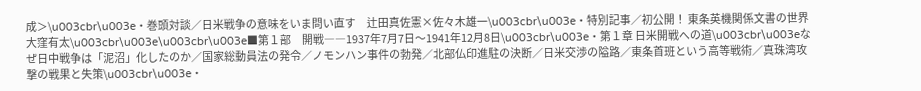成＞\u003cbr\u003e・巻頭対談／日米戦争の意味をいま問い直す　辻田真佐憲×佐々木雄一\u003cbr\u003e・特別記事／初公開！ 東条英機関係文書の世界　大窪有太\u003cbr\u003e\u003cbr\u003e■第１部　開戦――1937年7月7日～1941年12月8日\u003cbr\u003e・第１章 日米開戦への道\u003cbr\u003eなぜ日中戦争は「泥沼」化したのか／国家総動員法の発令／ノモンハン事件の勃発／北部仏印進駐の決断／日米交渉の隘路／東条首班という高等戦術／真珠湾攻撃の戦果と失策\u003cbr\u003e・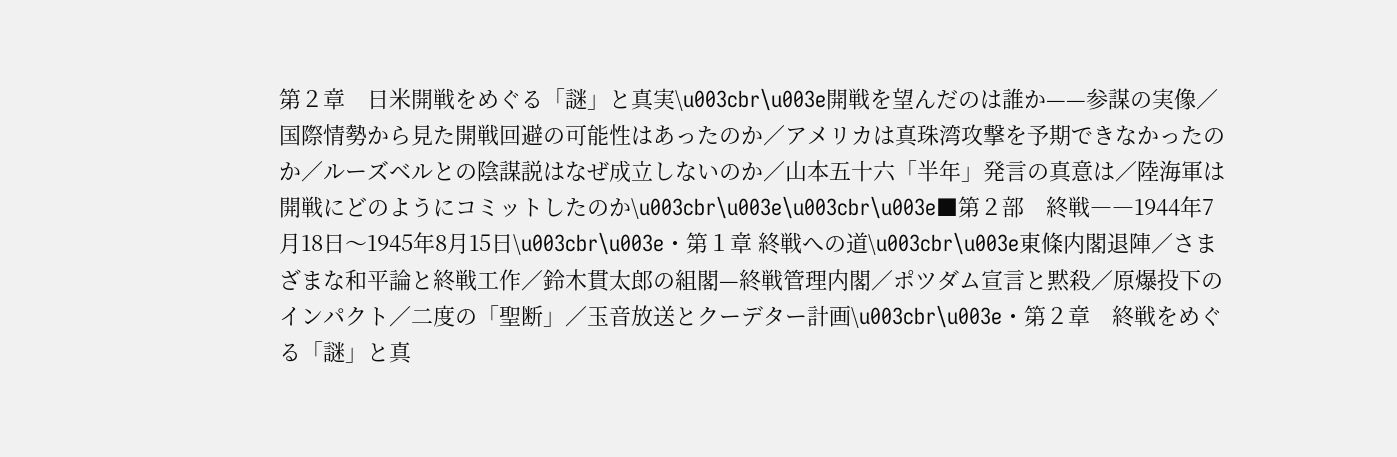第２章　日米開戦をめぐる「謎」と真実\u003cbr\u003e開戦を望んだのは誰か——参謀の実像／国際情勢から見た開戦回避の可能性はあったのか／アメリカは真珠湾攻撃を予期できなかったのか／ルーズベルとの陰謀説はなぜ成立しないのか／山本五十六「半年」発言の真意は／陸海軍は開戦にどのようにコミットしたのか\u003cbr\u003e\u003cbr\u003e■第２部　終戦――1944年7月18日～1945年8月15日\u003cbr\u003e・第１章 終戦への道\u003cbr\u003e東條内閣退陣／さまざまな和平論と終戦工作／鈴木貫太郎の組閣—終戦管理内閣／ポツダム宣言と黙殺／原爆投下のインパクト／二度の「聖断」／玉音放送とクーデター計画\u003cbr\u003e・第２章　終戦をめぐる「謎」と真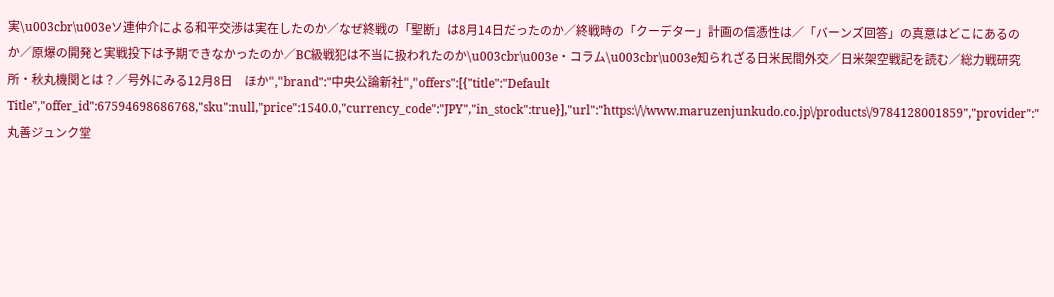実\u003cbr\u003eソ連仲介による和平交渉は実在したのか／なぜ終戦の「聖断」は8月14日だったのか／終戦時の「クーデター」計画の信憑性は／「バーンズ回答」の真意はどこにあるのか／原爆の開発と実戦投下は予期できなかったのか／BC級戦犯は不当に扱われたのか\u003cbr\u003e・コラム\u003cbr\u003e知られざる日米民間外交／日米架空戦記を読む／総力戦研究所・秋丸機関とは？／号外にみる12月8日　ほか","brand":"中央公論新社","offers":[{"title":"Default Title","offer_id":67594698686768,"sku":null,"price":1540.0,"currency_code":"JPY","in_stock":true}],"url":"https:\/\/www.maruzenjunkudo.co.jp\/products\/9784128001859","provider":"丸善ジュンク堂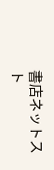書店ネットスト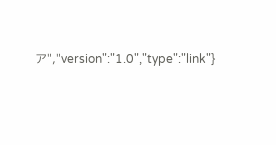ア","version":"1.0","type":"link"}